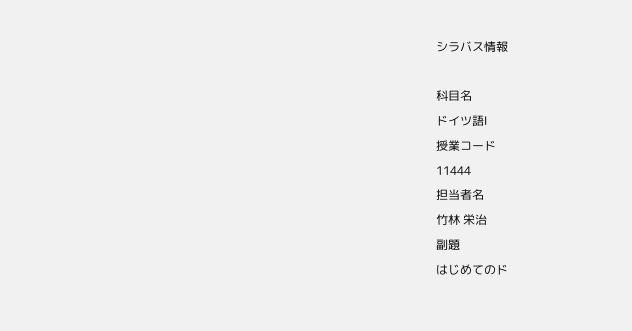シラバス情報

科目名
ドイツ語Ⅰ
授業コード
11444
担当者名
竹林 栄治
副題
はじめてのド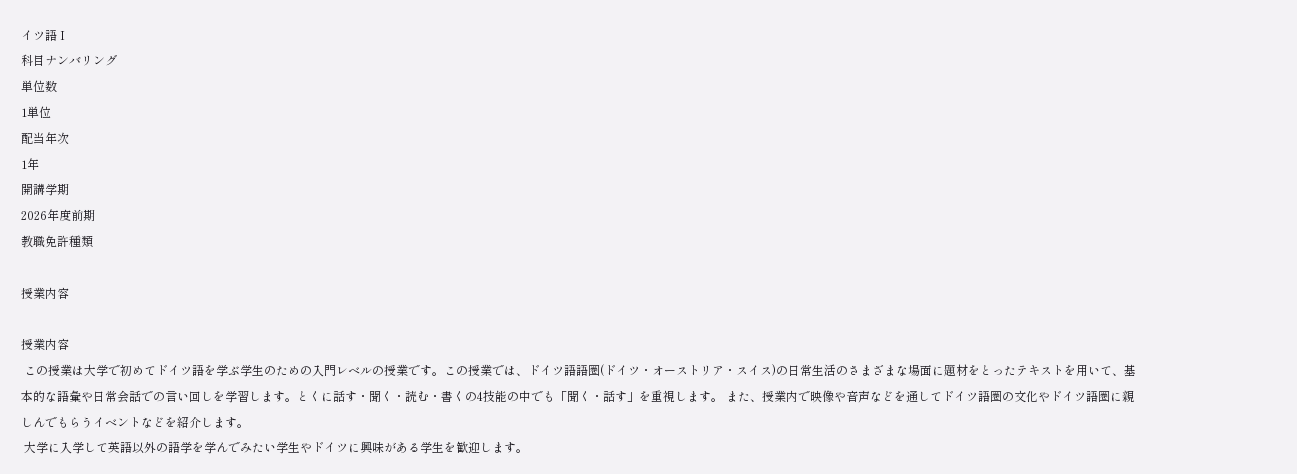イツ語Ⅰ
科目ナンバリング
単位数
1単位
配当年次
1年
開講学期
2026年度前期
教職免許種類

授業内容

授業内容
 この授業は大学で初めてドイツ語を学ぶ学生のための入門レベルの授業です。この授業では、ドイツ語語圏(ドイツ・オーストリア・スイス)の日常生活のさまざまな場面に題材をとったテキストを用いて、基本的な語彙や日常会話での言い回しを学習します。とくに話す・聞く・読む・書くの4技能の中でも「聞く・話す」を重視します。 また、授業内で映像や音声などを通してドイツ語圏の文化やドイツ語圏に親しんでもらうイベントなどを紹介します。
 大学に入学して英語以外の語学を学んでみたい学生やドイツに興味がある学生を歓迎します。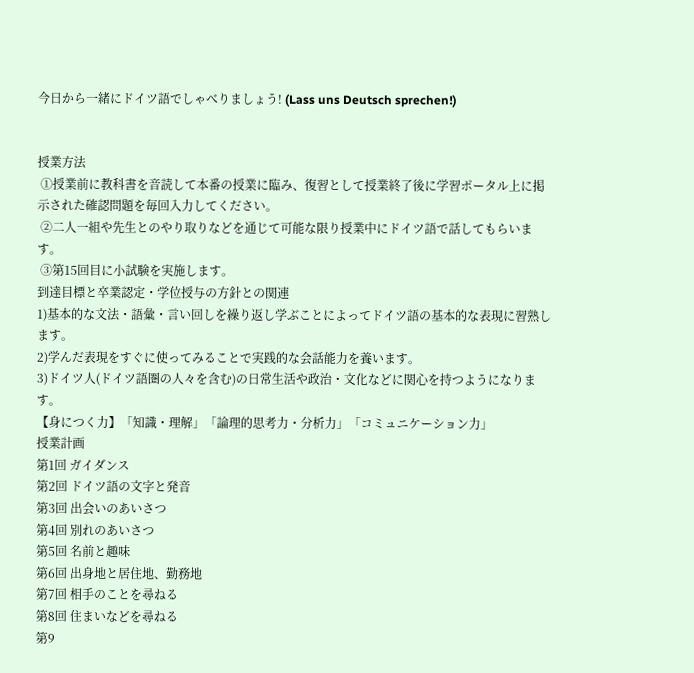今日から一緒にドイツ語でしゃべりましょう! (Lass uns Deutsch sprechen!)


授業方法
 ①授業前に教科書を音読して本番の授業に臨み、復習として授業終了後に学習ポータル上に掲示された確認問題を毎回入力してください。
 ②二人一組や先生とのやり取りなどを通じて可能な限り授業中にドイツ語で話してもらいます。
 ③第15回目に小試験を実施します。
到達目標と卒業認定・学位授与の方針との関連
1)基本的な文法・語彙・言い回しを繰り返し学ぶことによってドイツ語の基本的な表現に習熟します。
2)学んだ表現をすぐに使ってみることで実践的な会話能力を養います。
3)ドイツ人(ドイツ語圏の人々を含む)の日常生活や政治・文化などに関心を持つようになります。
【身につく力】「知識・理解」「論理的思考力・分析力」「コミュニケーション力」
授業計画
第1回 ガイダンス
第2回 ドイツ語の文字と発音
第3回 出会いのあいさつ
第4回 別れのあいさつ
第5回 名前と趣味
第6回 出身地と居住地、勤務地
第7回 相手のことを尋ねる
第8回 住まいなどを尋ねる
第9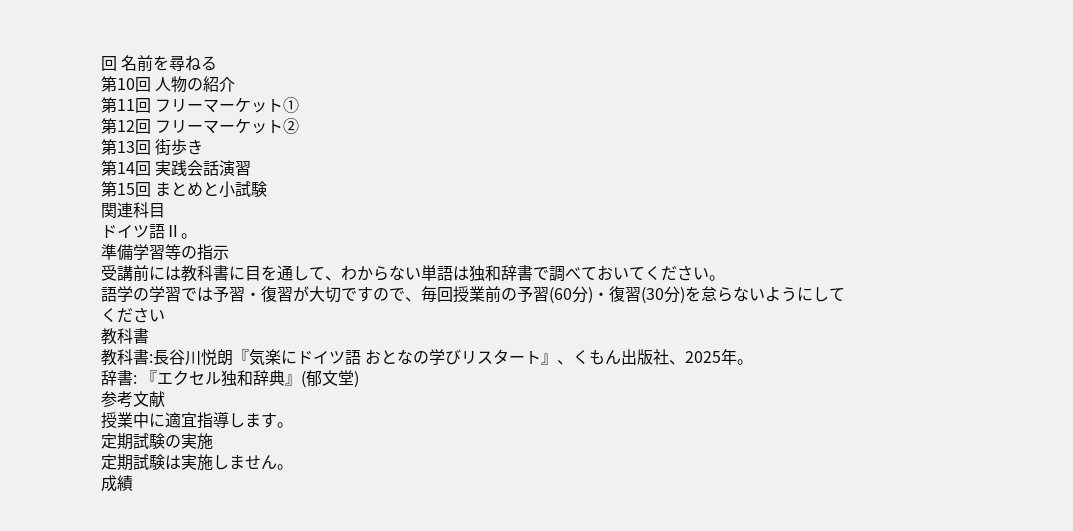回 名前を尋ねる
第10回 人物の紹介
第11回 フリーマーケット①
第12回 フリーマーケット②
第13回 街歩き
第14回 実践会話演習
第15回 まとめと小試験
関連科目
ドイツ語Ⅱ。
準備学習等の指示
受講前には教科書に目を通して、わからない単語は独和辞書で調べておいてください。
語学の学習では予習・復習が大切ですので、毎回授業前の予習(60分)・復習(30分)を怠らないようにしてください
教科書
教科書:長谷川悦朗『気楽にドイツ語 おとなの学びリスタート』、くもん出版社、2025年。
辞書: 『エクセル独和辞典』(郁文堂)
参考文献
授業中に適宜指導します。
定期試験の実施
定期試験は実施しません。
成績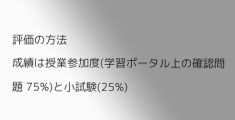評価の方法
成績は授業参加度(学習ポータル上の確認問題 75%)と小試験(25%)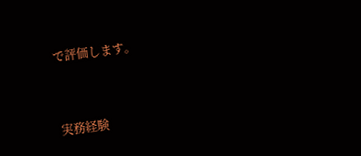で評価します。



実務経験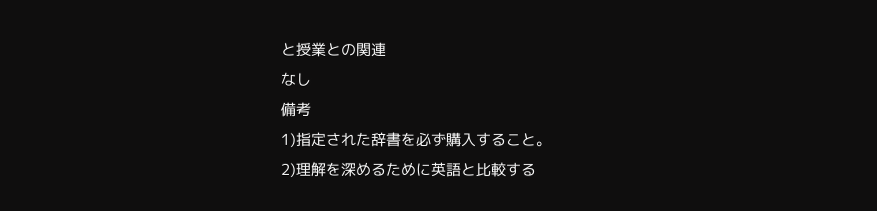と授業との関連
なし
備考
1)指定された辞書を必ず購入すること。
2)理解を深めるために英語と比較する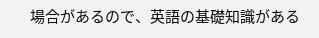場合があるので、英語の基礎知識がある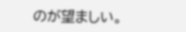のが望ましい。